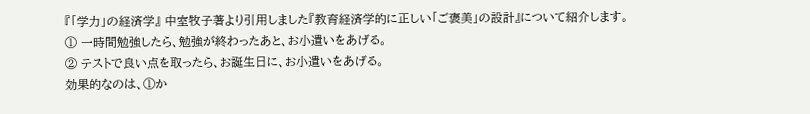『「学力」の経済学』 中室牧子著より引用しました『教育経済学的に正しい「ご褒美」の設計』について紹介します。
① 一時間勉強したら、勉強が終わったあと、お小遣いをあげる。
② テストで良い点を取ったら、お誕生日に、お小遣いをあげる。
効果的なのは、①か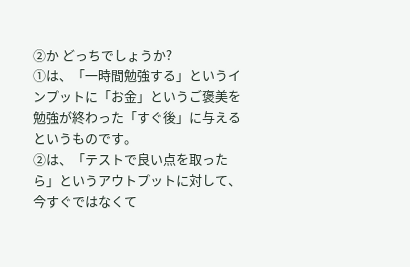②か どっちでしょうか?
①は、「一時間勉強する」というインプットに「お金」というご褒美を勉強が終わった「すぐ後」に与えるというものです。
②は、「テストで良い点を取ったら」というアウトプットに対して、今すぐではなくて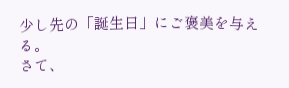少し先の「誕生日」にご褒美を与える。
さて、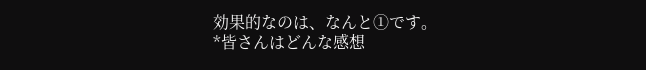効果的なのは、なんと①です。
*皆さんはどんな感想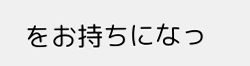をお持ちになっ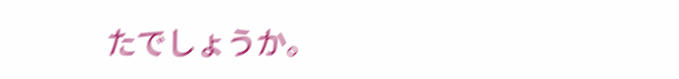たでしょうか。